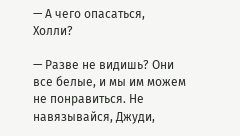— А чего опасаться, Холли?

— Разве не видишь? Они все белые, и мы им можем не понравиться. Не навязывайся, Джуди,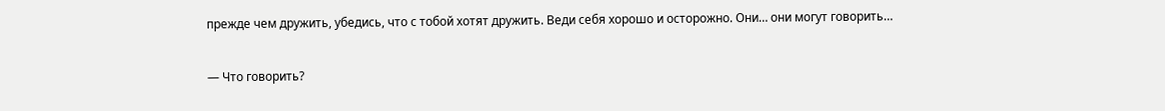прежде чем дружить, убедись, что с тобой хотят дружить. Веди себя хорошо и осторожно. Они… они могут говорить…

— Что говорить?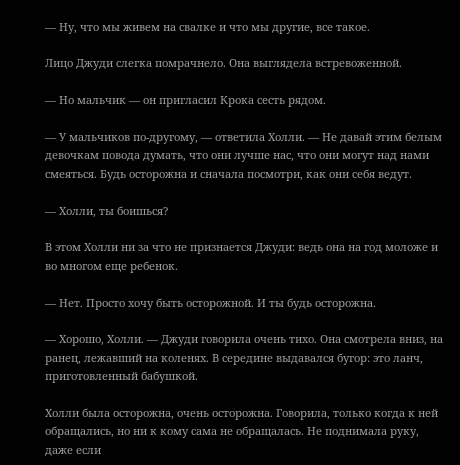— Ну, что мы живем на свалке и что мы другие, все такое.

Лицо Джуди слегка помрачнело. Она выглядела встревоженной.

— Но мальчик — он пригласил Крока сесть рядом.

— У мальчиков по-другому, — ответила Холли. — Не давай этим белым девочкам повода думать, что они лучше нас, что они могут над нами смеяться. Будь осторожна и сначала посмотри, как они себя ведут.

— Холли, ты боишься?

В этом Холли ни за что не признается Джуди: ведь она на год моложе и во многом еще ребенок.

— Нет. Просто хочу быть осторожной. И ты будь осторожна.

— Хорошо, Холли. — Джуди говорила очень тихо. Она смотрела вниз, на ранец, лежавший на коленях. В середине выдавался бугор: это ланч, приготовленный бабушкой.

Холли была осторожна, очень осторожна. Говорила, только когда к ней обращались, но ни к кому сама не обращалась. Не поднимала руку, даже если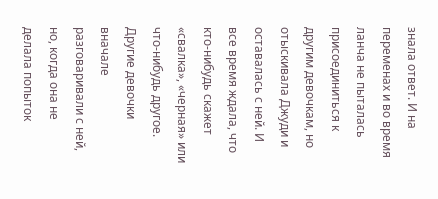знала ответ. И на переменах и во время ланча не пыталась присоединиться к другим девочкам, но отыскивала Джуди и оставалась с ней. И все время ждала, что кто-нибудь скажет «свалка», «черная» или что-нибудь другое. Другие девочки вначале разговаривали с ней, но, когда она не делала попыток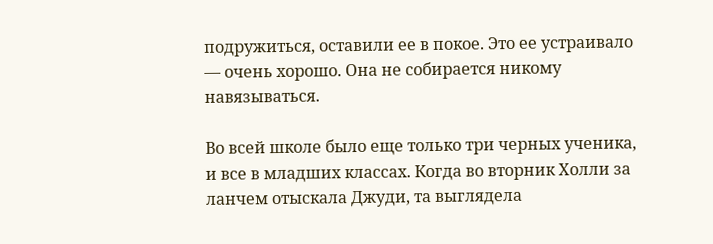подружиться, оставили ее в покое. Это ее устраивало — очень хорошо. Она не собирается никому навязываться.

Во всей школе было еще только три черных ученика, и все в младших классах. Когда во вторник Холли за ланчем отыскала Джуди, та выглядела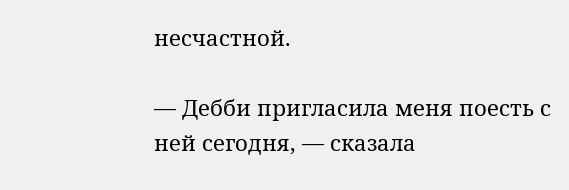несчастной.

— Дебби пригласила меня поесть с ней сегодня, — сказала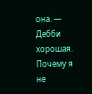она. — Дебби хорошая. Почему я не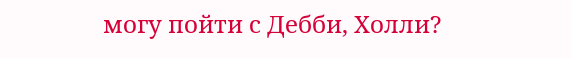могу пойти с Дебби, Холли?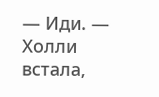— Иди. — Холли встала,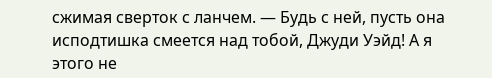сжимая сверток с ланчем. — Будь с ней, пусть она исподтишка смеется над тобой, Джуди Уэйд! А я этого не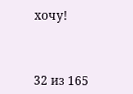хочу!



32 из 165